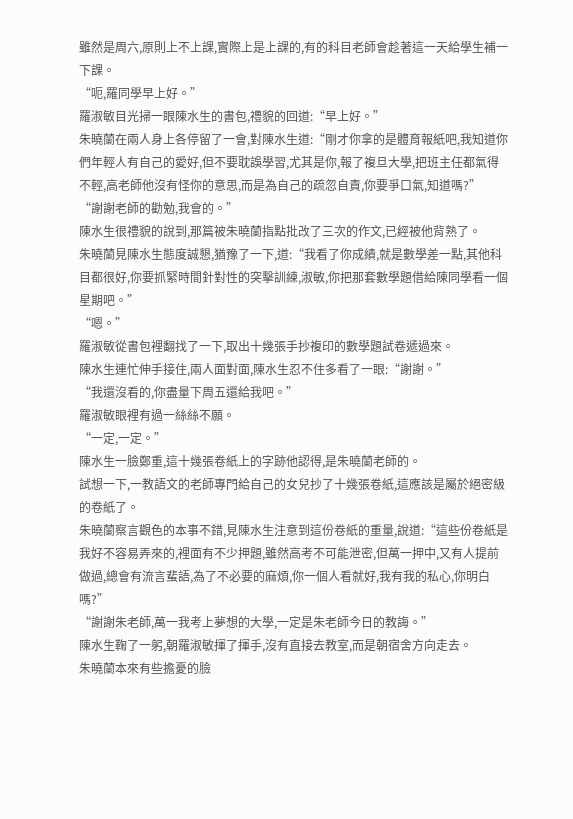雖然是周六,原則上不上課,實際上是上課的,有的科目老師會趁著這一天給學生補一下課。
“呃,羅同學早上好。”
羅淑敏目光掃一眼陳水生的書包,禮貌的回道:“早上好。”
朱曉蘭在兩人身上各停留了一會,對陳水生道:“剛才你拿的是體育報紙吧,我知道你們年輕人有自己的愛好,但不要耽誤學習,尤其是你,報了複旦大學,把班主任都氣得不輕,高老師他沒有怪你的意思,而是為自己的疏忽自責,你要爭口氣,知道嗎?”
“謝謝老師的勸勉,我會的。”
陳水生很禮貌的說到,那篇被朱曉蘭指點批改了三次的作文,已經被他背熟了。
朱曉蘭見陳水生態度誠懇,猶豫了一下,道:“我看了你成績,就是數學差一點,其他科目都很好,你要抓緊時間針對性的突擊訓練,淑敏,你把那套數學題借給陳同學看一個星期吧。”
“嗯。”
羅淑敏從書包裡翻找了一下,取出十幾張手抄複印的數學題試卷遞過來。
陳水生連忙伸手接住,兩人面對面,陳水生忍不住多看了一眼:“謝謝。”
“我還沒看的,你盡量下周五還給我吧。”
羅淑敏眼裡有過一絲絲不願。
“一定,一定。”
陳水生一臉鄭重,這十幾張卷紙上的字跡他認得,是朱曉蘭老師的。
試想一下,一教語文的老師專門給自己的女兒抄了十幾張卷紙,這應該是屬於絕密級的卷紙了。
朱曉蘭察言觀色的本事不錯,見陳水生注意到這份卷紙的重量,說道:“這些份卷紙是我好不容易弄來的,裡面有不少押題,雖然高考不可能泄密,但萬一押中,又有人提前做過,總會有流言蜚語,為了不必要的麻煩,你一個人看就好,我有我的私心,你明白嗎?”
“謝謝朱老師,萬一我考上夢想的大學,一定是朱老師今日的教誨。”
陳水生鞠了一躬,朝羅淑敏揮了揮手,沒有直接去教室,而是朝宿舍方向走去。
朱曉蘭本來有些擔憂的臉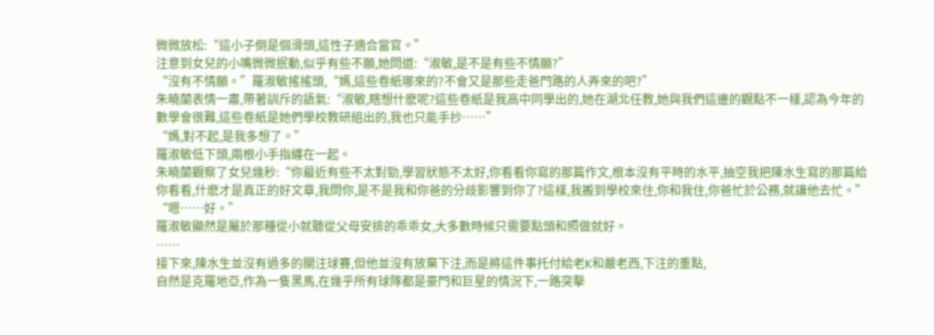微微放松:“這小子倒是個滑頭,這性子適合當官。”
注意到女兒的小嘴微微抿動,似乎有些不願,她問道:“淑敏,是不是有些不情願?”
“沒有不情願。”羅淑敏搖搖頭,“媽,這些卷紙哪來的?不會又是那些走爸門路的人弄來的吧?”
朱曉蘭表情一肅,帶著訓斥的語氣:“淑敏,瞎想什麽呢?這些卷紙是我高中同學出的,她在湖北任教,她與我們這邊的觀點不一樣,認為今年的數學會很難,這些卷紙是她們學校教研組出的,我也只能手抄……”
“媽,對不起,是我多想了。”
羅淑敏低下頭,兩根小手指纏在一起。
朱曉蘭觀察了女兒幾秒:“你最近有些不太對勁,學習狀態不太好,你看看你寫的那篇作文,根本沒有平時的水平,抽空我把陳水生寫的那篇給你看看,什麽才是真正的好文章,我問你,是不是我和你爸的分歧影響到你了?這樣,我搬到學校來住,你和我住,你爸忙於公務,就讓他去忙。”
“嗯……好。”
羅淑敏顯然是屬於那種從小就聽從父母安排的乖乖女,大多數時候只需要點頭和照做就好。
……
接下來,陳水生並沒有過多的關注球賽,但他並沒有放棄下注,而是將這件事托付給老K和嚴老西,下注的重點,
自然是克羅地亞,作為一隻黑馬,在幾乎所有球隊都是豪門和巨星的情況下,一路突擊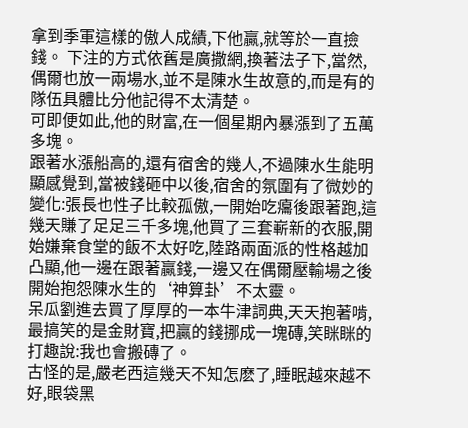拿到季軍這樣的傲人成績,下他贏,就等於一直撿錢。 下注的方式依舊是廣撒網,換著法子下,當然,偶爾也放一兩場水,並不是陳水生故意的,而是有的隊伍具體比分他記得不太清楚。
可即便如此,他的財富,在一個星期內暴漲到了五萬多塊。
跟著水漲船高的,還有宿舍的幾人,不過陳水生能明顯感覺到,當被錢砸中以後,宿舍的氛圍有了微妙的變化:張長也性子比較孤傲,一開始吃癟後跟著跑,這幾天賺了足足三千多塊,他買了三套嶄新的衣服,開始嫌棄食堂的飯不太好吃,陸路兩面派的性格越加凸顯,他一邊在跟著贏錢,一邊又在偶爾壓輸場之後開始抱怨陳水生的‘神算卦’不太靈。
呆瓜劉進去買了厚厚的一本牛津詞典,天天抱著啃,最搞笑的是金財寶,把贏的錢挪成一塊磚,笑眯眯的打趣說:我也會搬磚了。
古怪的是,嚴老西這幾天不知怎麽了,睡眠越來越不好,眼袋黑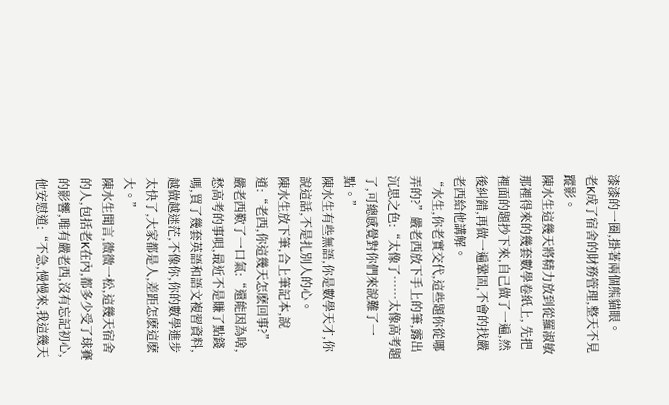漆漆的一圈,掛著兩個熊貓眼。
老K成了宿舍的財務管理,整天不見蹤影。
陳水生這幾天將精力放到從羅淑敏那裡得來的幾套數學卷紙上, 先把裡面的題抄下來,自己做了一遍,然後糾錯,再做一遍鞏固,不會的找嚴老西給他講解。
“水生,你老實交代,這些題你從哪弄的?”嚴老西放下手上的筆,露出沉思之色:“太像了……太像高考題了,可總感覺對你們來說難了一點。”
陳水生有些無語,你是數學天才,你說這話,不是扎別人的心。
陳水生放下筆,合上筆記本,說道:“老西,你這幾天怎麽回事?”
嚴老西歎了一口氣:“還能因為啥,愁高考的事唄,最近不是賺了點錢嗎,買了幾套英語和語文複習資料,越做越迷茫,不像你,你的數學進步太快了,大家都是人,差距怎麽這麽大。”
陳水生聞言,微微一松,這幾天宿舍的人,包括老K在內,都多少受了球賽的影響,唯有嚴老西,沒有忘記初心,他安慰道:“不急,慢慢來,我這幾天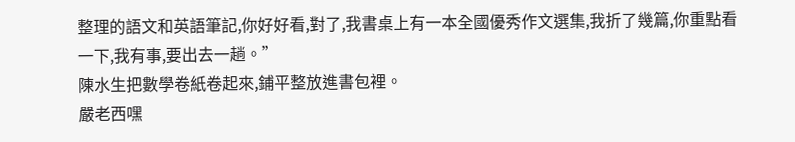整理的語文和英語筆記,你好好看,對了,我書桌上有一本全國優秀作文選集,我折了幾篇,你重點看一下,我有事,要出去一趟。”
陳水生把數學卷紙卷起來,鋪平整放進書包裡。
嚴老西嘿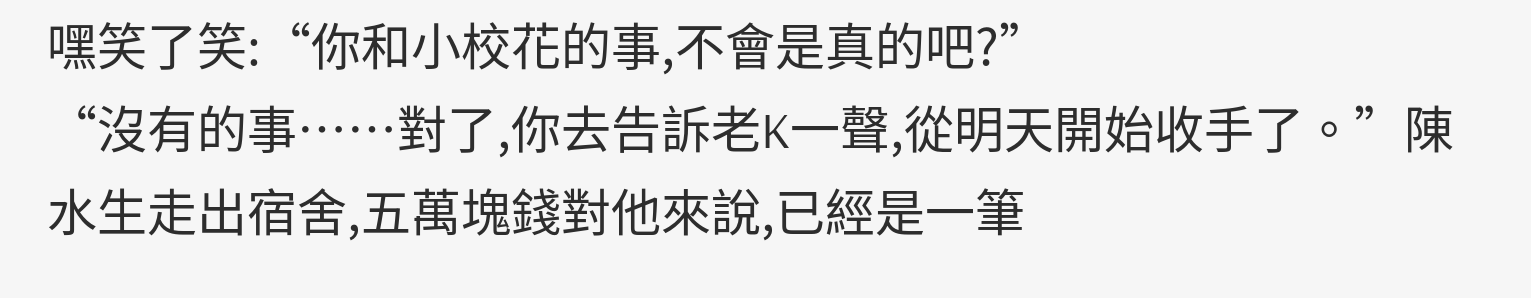嘿笑了笑:“你和小校花的事,不會是真的吧?”
“沒有的事……對了,你去告訴老K一聲,從明天開始收手了。”陳水生走出宿舍,五萬塊錢對他來說,已經是一筆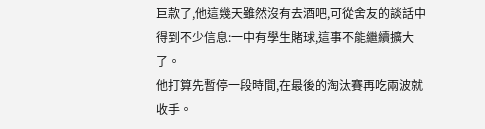巨款了,他這幾天雖然沒有去酒吧,可從舍友的談話中得到不少信息:一中有學生賭球,這事不能繼續擴大了。
他打算先暫停一段時間,在最後的淘汰賽再吃兩波就收手。